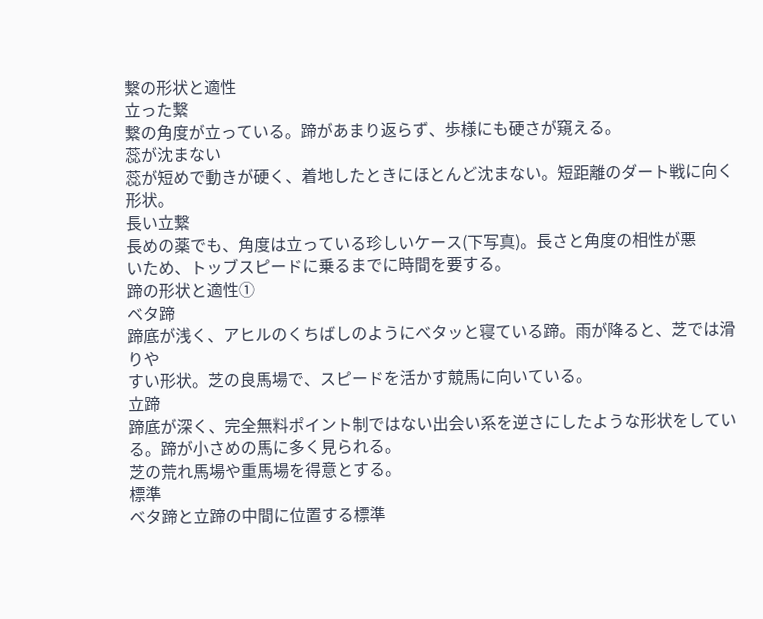繋の形状と適性
立った繋
繋の角度が立っている。蹄があまり返らず、歩様にも硬さが窺える。
蕊が沈まない
蕊が短めで動きが硬く、着地したときにほとんど沈まない。短距離のダート戦に向く
形状。
長い立繋
長めの薬でも、角度は立っている珍しいケース(下写真)。長さと角度の相性が悪
いため、トッブスピードに乗るまでに時間を要する。
蹄の形状と適性①
ベタ蹄
蹄底が浅く、アヒルのくちばしのようにべタッと寝ている蹄。雨が降ると、芝では滑りや
すい形状。芝の良馬場で、スピードを活かす競馬に向いている。
立蹄
蹄底が深く、完全無料ポイント制ではない出会い系を逆さにしたような形状をしている。蹄が小さめの馬に多く見られる。
芝の荒れ馬場や重馬場を得意とする。
標準
ベタ蹄と立蹄の中間に位置する標準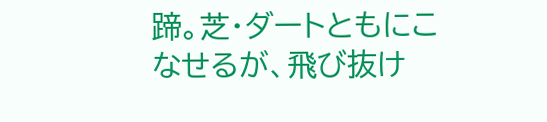蹄。芝・ダートともにこなせるが、飛び抜け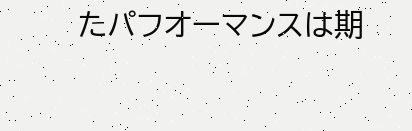たパフオーマンスは期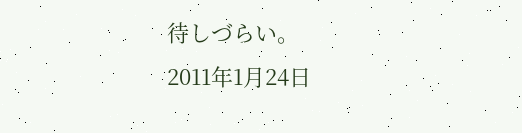待しづらい。
2011年1月24日